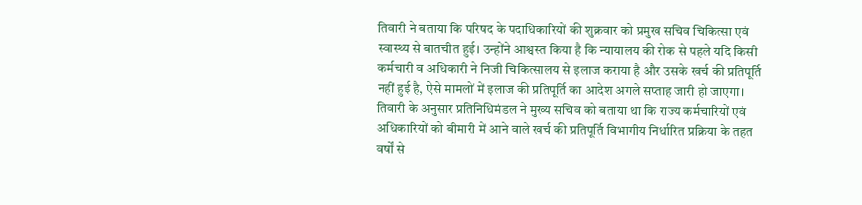तिवारी ने बताया कि परिषद के पदाधिकारियों की शुक्रवार को प्रमुख सचिव चिकित्सा एवं स्वास्थ्य से बातचीत हुई। उन्होंने आश्वस्त किया है कि न्यायालय की रोक से पहले यदि किसी कर्मचारी व अधिकारी ने निजी चिकित्सालय से इलाज कराया है और उसके खर्च की प्रतिपूर्ति नहीं हुई है, ऐसे मामलों में इलाज की प्रतिपूर्ति का आदेश अगले सप्ताह जारी हो जाएगा।
तिवारी के अनुसार प्रतिनिधिमंडल ने मुख्य सचिव को बताया था कि राज्य कर्मचारियों एवं अधिकारियों को बीमारी में आने वाले खर्च की प्रतिपूर्ति विभागीय निर्धारित प्रक्रिया के तहत वर्षों से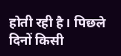होती रही है। पिछले दिनों किसी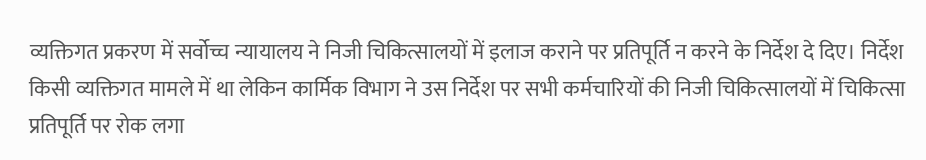व्यक्तिगत प्रकरण में सर्वोच्च न्यायालय ने निजी चिकित्सालयों में इलाज कराने पर प्रतिपूर्ति न करने के निर्देश दे दिए। निर्देश किसी व्यक्तिगत मामले में था लेकिन कार्मिक विभाग ने उस निर्देश पर सभी कर्मचारियों की निजी चिकित्सालयों में चिकित्सा प्रतिपूर्ति पर रोक लगा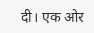दी। एक ओर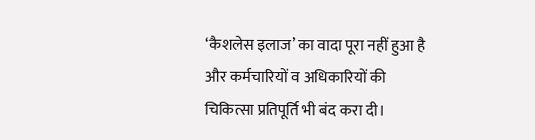‘कैशलेस इलाज’ का वादा पूरा नहीं हुआ है और कर्मचारियों व अधिकारियों की चिकित्सा प्रतिपूर्ति भी बंद करा दी।